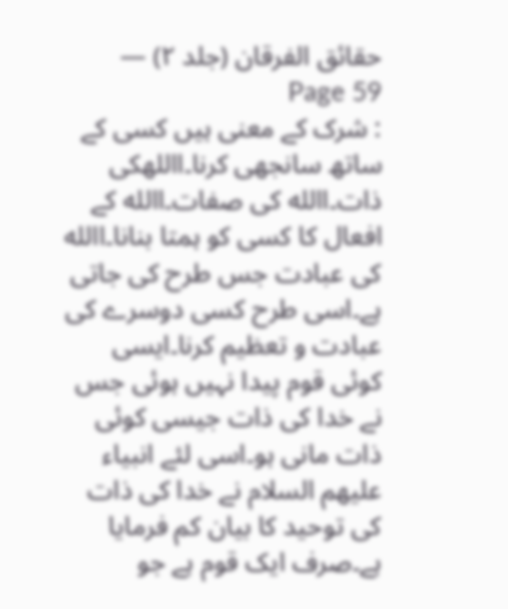حقائق الفرقان (جلد ۲) — Page 59
: شرک کے معنی ہیں کسی کے ساتھ سانجھی کرنا۔االلهکی ذات۔االله کی صفات۔االله کے افعال کا کسی کو ہمتا بنانا۔االله کی عبادت جس طرح کی جاتی ہے۔اسی طرح کسی دوسرے کی عبادت و تعظیم کرنا۔ایسی کوئی قوم پیدا نہیں ہوئی جس نے خدا کی ذات جیسی کوئی ذات مانی ہو۔اسی لئے انبیاء علیھم السلام نے خدا کی ذات کی توحید کا بیان کم فرمایا ہے۔صرف ایک قوم ہے جو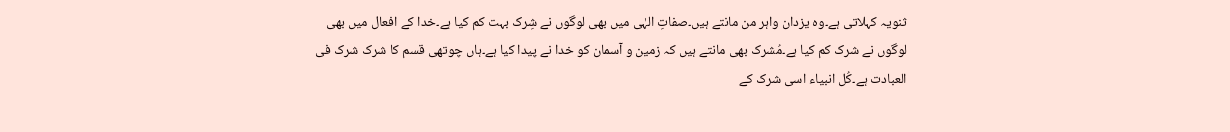ثنویہ کہلاتی ہے۔وہ یزدان واہر من مانتے ہیں۔صفاتِ الہٰی میں بھی لوگوں نے شِرک بہت کم کیا ہے۔خدا کے افعال میں بھی لوگوں نے شرک کم کیا ہے۔مُشرک بھی مانتے ہیں کہ زمین و آسمان کو خدا نے پیدا کیا ہے۔ہاں چوتھی قسم کا شرک شرک فی العبادت ہے۔کُل انبیاء اسی شرک کے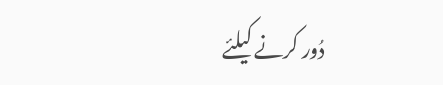دُور کرنے کیلئے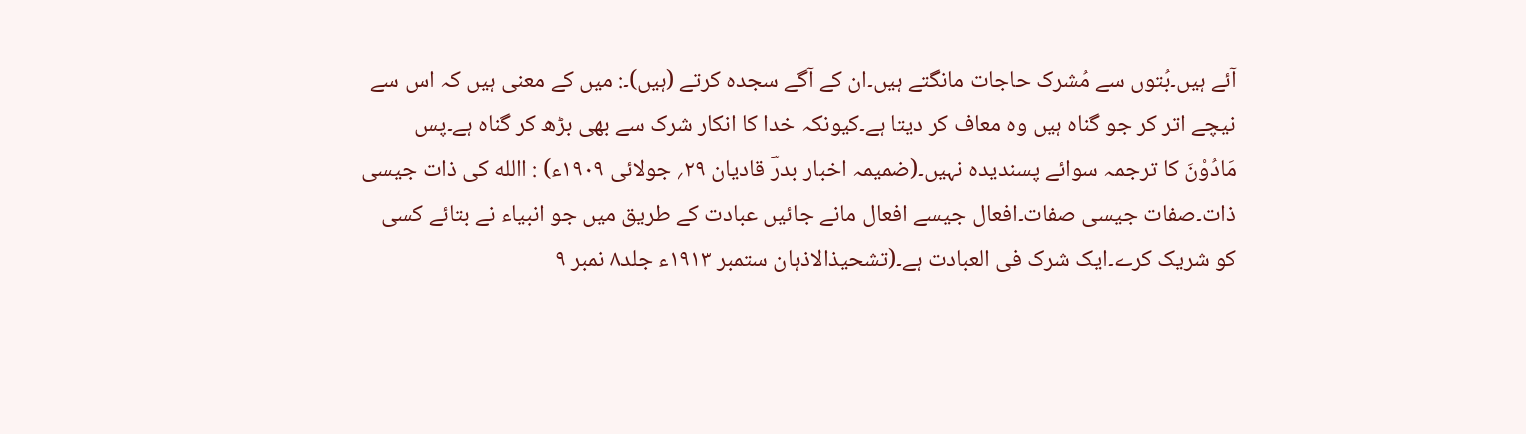آئے ہیں۔بُتوں سے مُشرک حاجات مانگتے ہیں۔ان کے آگے سجدہ کرتے (ہیں)۔: میں کے معنی ہیں کہ اس سے نیچے اتر کر جو گناہ ہیں وہ معاف کر دیتا ہے۔کیونکہ خدا کا انکار شرک سے بھی بڑھ کر گناہ ہے۔پس مَادُوْنَ کا ترجمہ سوائے پسندیدہ نہیں۔(ضمیمہ اخبار بدرؔ قادیان ۲۹؍ جولائی ۱۹۰۹ء) : االله کی ذات جیسی ذات۔صفات جیسی صفات۔افعال جیسے افعال مانے جائیں عبادت کے طریق میں جو انبیاء نے بتائے کسی کو شریک کرے۔ایک شرک فی العبادت ہے۔(تشحیذالاذہان ستمبر ۱۹۱۳ء جلد۸ نمبر ۹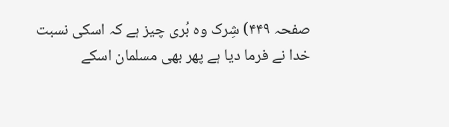صفحہ ۴۴۹) شِرک وہ بُری چیز ہے کہ اسکی نسبت خدا نے فرما دیا ہے پھر بھی مسلمان اسکے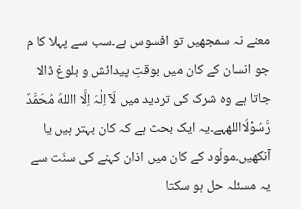معنے نہ سمجھیں تو افسوس ہے۔سب سے پہلا کا م جو انسان کے کان میں بوقتِ پیدائش و بلوغ ڈالا جاتا ہے وہ شرک کی تردید میں لَآ اِلٰہَ اِلَّا االلهُ مُحَمَّدٌ رَّسُوْلُااللهہے۔یہ ایک بحث ہے کہ کان بہتر ہیں یا آنکھیں۔مولُود کے کان میں اذان کہنے کی سنّت سے یہ مسئلہ حل ہو سکتا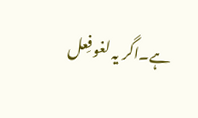ہے۔اگر یہ لغو فِعل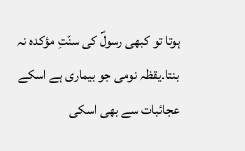ہوتا تو کبھی رسولؐ کی سنّتِ مؤکدہ نہ بنتا۔یقظہ نومی جو بیماری ہے اسکے عجائبات سے بھی اسکی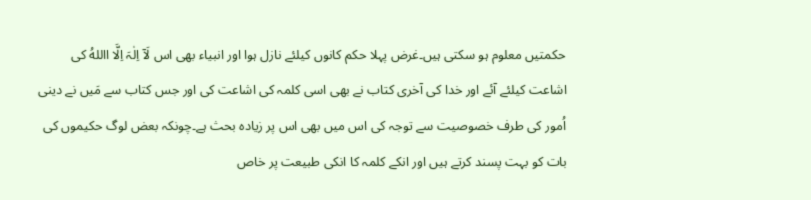حکمتیں معلوم ہو سکتی ہیں۔غرض پہلا حکم کانوں کیلئے نازل ہوا اور انبیاء بھی اس لَآ اِلٰہَ اِلَّا االلهُ کی اشاعت کیلئے آئے اور خدا کی آخری کتاب نے بھی اسی کلمہ کی اشاعت کی اور جس کتاب سے مَیں نے دینی اُمور کی طرف خصوصیت سے توجہ کی اس میں بھی اس پر زیادہ بحث ہے۔چونکہ بعض لوگ حکیموں کی بات کو بہت پسند کرتے ہیں اور انکے کلمہ کا انکی طبیعت پر خاص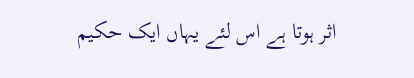اثر ہوتا ہے اس لئے یہاں ایک حکیم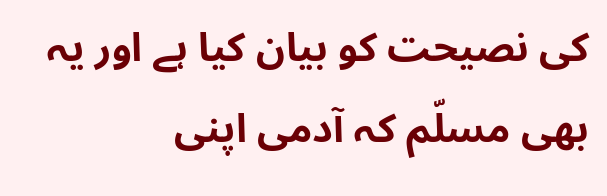کی نصیحت کو بیان کیا ہے اور یہ بھی مسلّم کہ آدمی اپنی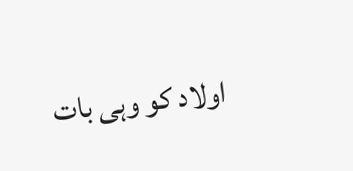اولاد کو وہی بات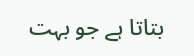بتاتا ہے جو بہت